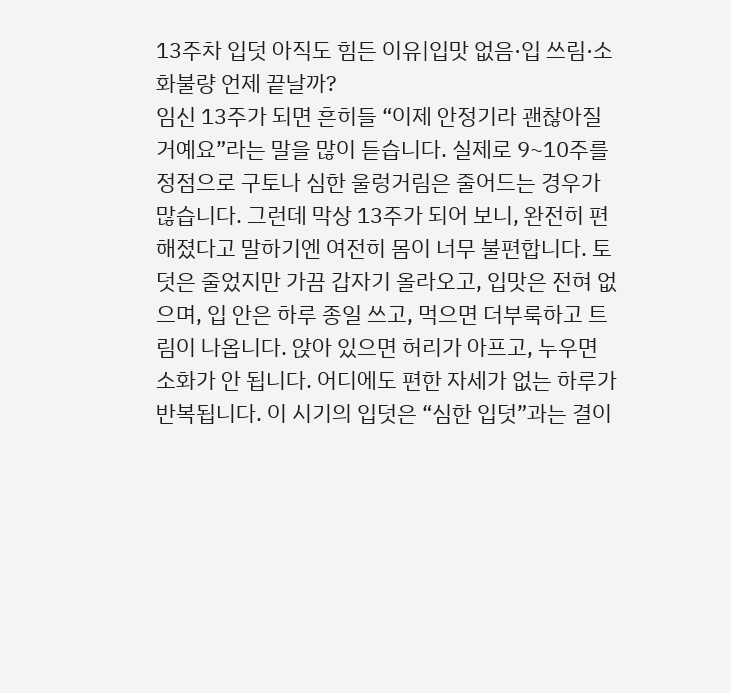13주차 입덧 아직도 힘든 이유|입맛 없음·입 쓰림·소화불량 언제 끝날까?
임신 13주가 되면 흔히들 “이제 안정기라 괜찮아질 거예요”라는 말을 많이 듣습니다. 실제로 9~10주를 정점으로 구토나 심한 울렁거림은 줄어드는 경우가 많습니다. 그런데 막상 13주가 되어 보니, 완전히 편해졌다고 말하기엔 여전히 몸이 너무 불편합니다. 토덧은 줄었지만 가끔 갑자기 올라오고, 입맛은 전혀 없으며, 입 안은 하루 종일 쓰고, 먹으면 더부룩하고 트림이 나옵니다. 앉아 있으면 허리가 아프고, 누우면 소화가 안 됩니다. 어디에도 편한 자세가 없는 하루가 반복됩니다. 이 시기의 입덧은 “심한 입덧”과는 결이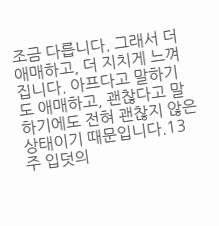조금 다릅니다. 그래서 더 애매하고, 더 지치게 느껴집니다. 아프다고 말하기도 애매하고, 괜찮다고 말하기에도 전혀 괜찮지 않은 상태이기 때문입니다.13주 입덧의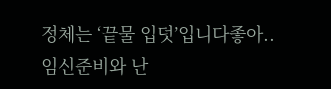정체는 ‘끝물 입덧’입니다좋아..
임신준비와 난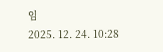임
2025. 12. 24. 10:28